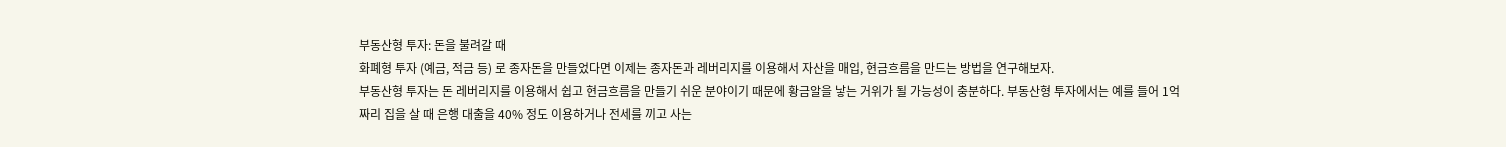부동산형 투자: 돈을 불려갈 때
화폐형 투자 (예금, 적금 등) 로 종자돈을 만들었다면 이제는 종자돈과 레버리지를 이용해서 자산을 매입, 현금흐름을 만드는 방법을 연구해보자.
부동산형 투자는 돈 레버리지를 이용해서 쉽고 현금흐름을 만들기 쉬운 분야이기 때문에 황금알을 낳는 거위가 될 가능성이 충분하다. 부동산형 투자에서는 예를 들어 1억짜리 집을 살 때 은행 대출을 40% 정도 이용하거나 전세를 끼고 사는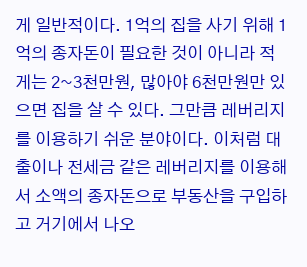게 일반적이다. 1억의 집을 사기 위해 1억의 종자돈이 필요한 것이 아니라 적게는 2~3천만원, 많아야 6천만원만 있으면 집을 살 수 있다. 그만큼 레버리지를 이용하기 쉬운 분야이다. 이처럼 대출이나 전세금 같은 레버리지를 이용해서 소액의 종자돈으로 부동산을 구입하고 거기에서 나오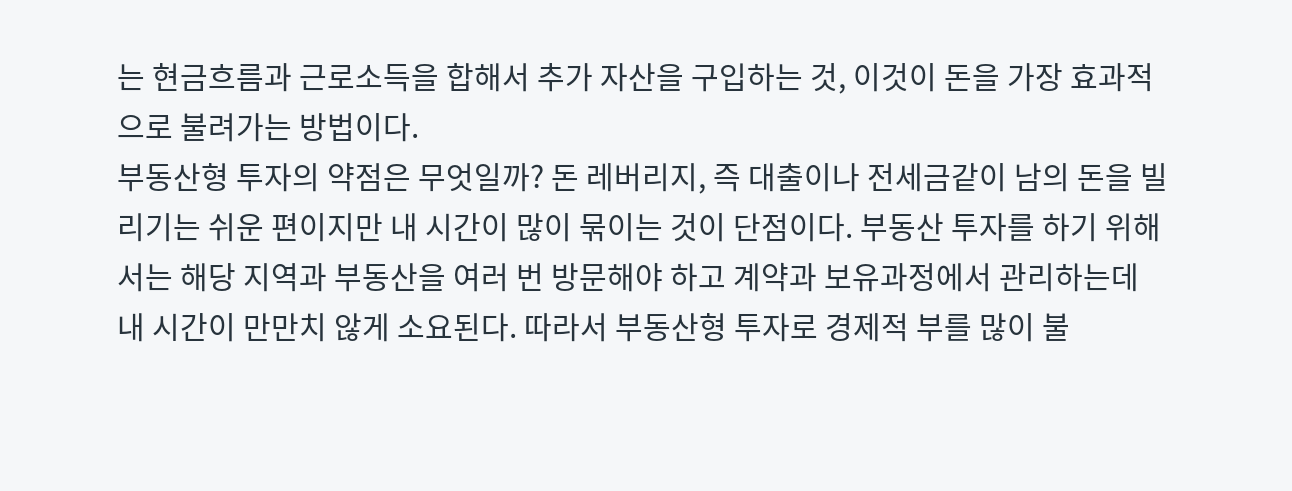는 현금흐름과 근로소득을 합해서 추가 자산을 구입하는 것, 이것이 돈을 가장 효과적으로 불려가는 방법이다.
부동산형 투자의 약점은 무엇일까? 돈 레버리지, 즉 대출이나 전세금같이 남의 돈을 빌리기는 쉬운 편이지만 내 시간이 많이 묶이는 것이 단점이다. 부동산 투자를 하기 위해서는 해당 지역과 부동산을 여러 번 방문해야 하고 계약과 보유과정에서 관리하는데 내 시간이 만만치 않게 소요된다. 따라서 부동산형 투자로 경제적 부를 많이 불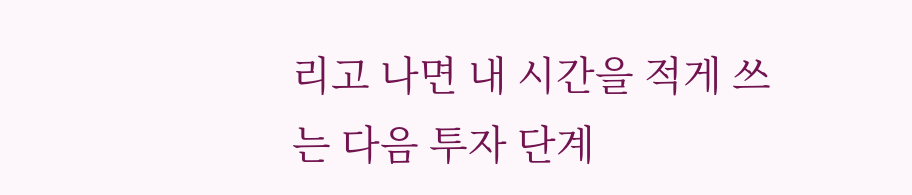리고 나면 내 시간을 적게 쓰는 다음 투자 단계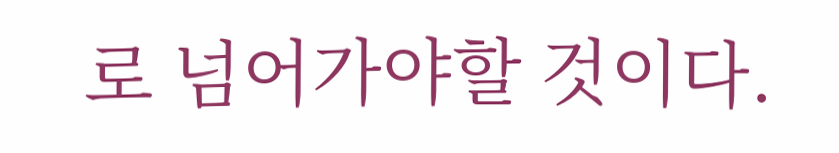로 넘어가야할 것이다.